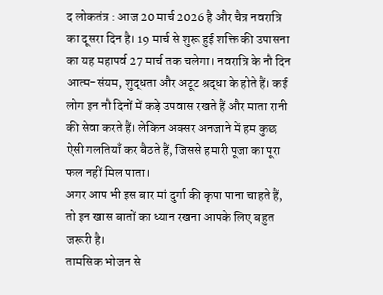द लोकतंत्र : आज 20 मार्च 2026 है और चैत्र नवरात्रि का दूसरा दिन है। 19 मार्च से शुरू हुई शक्ति की उपासना का यह महापर्व 27 मार्च तक चलेगा। नवरात्रि के नौ दिन आत्म-संयम, शुद्धता और अटूट श्रद्धा के होते हैं। कई लोग इन नौ दिनों में कड़े उपवास रखते हैं और माता रानी की सेवा करते हैं। लेकिन अक्सर अनजाने में हम कुछ ऐसी गलतियाँ कर बैठते हैं, जिससे हमारी पूजा का पूरा फल नहीं मिल पाता।
अगर आप भी इस बार मां दुर्गा की कृपा पाना चाहते हैं, तो इन खास बातों का ध्यान रखना आपके लिए बहुत जरूरी है।
तामसिक भोजन से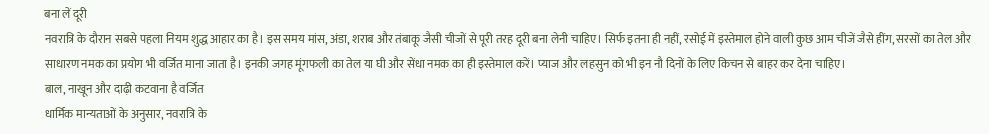बना लें दूरी
नवरात्रि के दौरान सबसे पहला नियम शुद्ध आहार का है। इस समय मांस, अंडा, शराब और तंबाकू जैसी चीजों से पूरी तरह दूरी बना लेनी चाहिए। सिर्फ इतना ही नहीं, रसोई में इस्तेमाल होने वाली कुछ आम चीजें जैसे हींग, सरसों का तेल और साधारण नमक का प्रयोग भी वर्जित माना जाता है। इनकी जगह मूंगफली का तेल या घी और सेंधा नमक का ही इस्तेमाल करें। प्याज और लहसुन को भी इन नौ दिनों के लिए किचन से बाहर कर देना चाहिए।
बाल, नाखून और दाढ़ी कटवाना है वर्जित
धार्मिक मान्यताओं के अनुसार, नवरात्रि के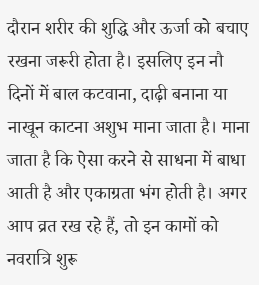दौरान शरीर की शुद्धि और ऊर्जा को बचाए रखना जरूरी होता है। इसलिए इन नौ दिनों में बाल कटवाना, दाढ़ी बनाना या नाखून काटना अशुभ माना जाता है। माना जाता है कि ऐसा करने से साधना में बाधा आती है और एकाग्रता भंग होती है। अगर आप व्रत रख रहे हैं, तो इन कामों को नवरात्रि शुरू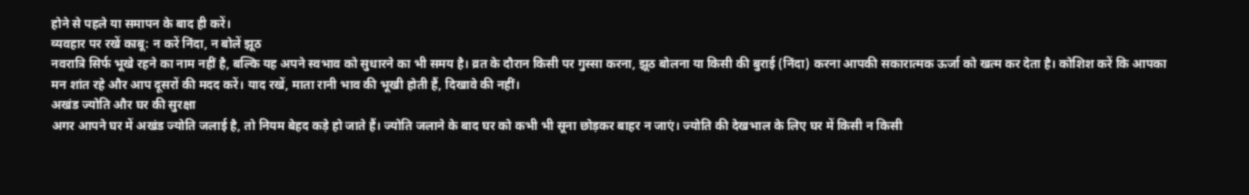होने से पहले या समापन के बाद ही करें।
व्यवहार पर रखें काबू: न करें निंदा, न बोलें झूठ
नवरात्रि सिर्फ भूखे रहने का नाम नहीं है, बल्कि यह अपने स्वभाव को सुधारने का भी समय है। व्रत के दौरान किसी पर गुस्सा करना, झूठ बोलना या किसी की बुराई (निंदा) करना आपकी सकारात्मक ऊर्जा को खत्म कर देता है। कोशिश करें कि आपका मन शांत रहे और आप दूसरों की मदद करें। याद रखें, माता रानी भाव की भूखी होती हैं, दिखावे की नहीं।
अखंड ज्योति और घर की सुरक्षा
अगर आपने घर में अखंड ज्योति जलाई है, तो नियम बेहद कड़े हो जाते हैं। ज्योति जलाने के बाद घर को कभी भी सूना छोड़कर बाहर न जाएं। ज्योति की देखभाल के लिए घर में किसी न किसी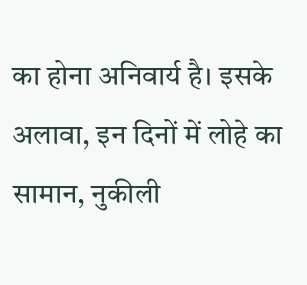का होना अनिवार्य है। इसके अलावा, इन दिनों में लोहे का सामान, नुकीली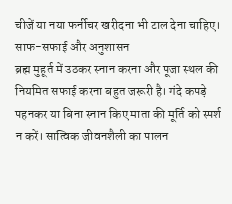चीजें या नया फर्नीचर खरीदना भी टाल देना चाहिए।
साफ-सफाई और अनुशासन
ब्रह्म मुहूर्त में उठकर स्नान करना और पूजा स्थल की नियमित सफाई करना बहुत जरूरी है। गंदे कपड़े पहनकर या बिना स्नान किए माता की मूर्ति को स्पर्श न करें। सात्विक जीवनशैली का पालन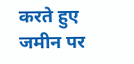करते हुए जमीन पर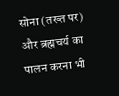सोना (तख्त पर) और ब्रह्मचर्य का पालन करना भी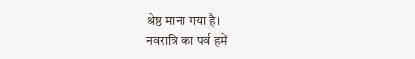श्रेष्ठ माना गया है।
नवरात्रि का पर्व हमें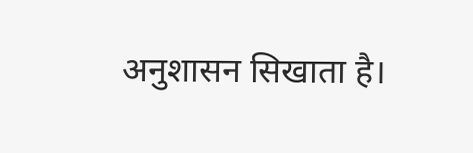अनुशासन सिखाता है।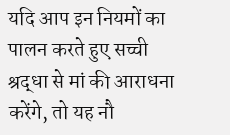यदि आप इन नियमों का पालन करते हुए सच्ची श्रद्धा से मां की आराधना करेंगे, तो यह नौ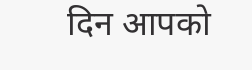दिन आपको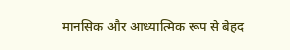मानसिक और आध्यात्मिक रूप से बेहद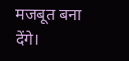मजबूत बना देंगे।